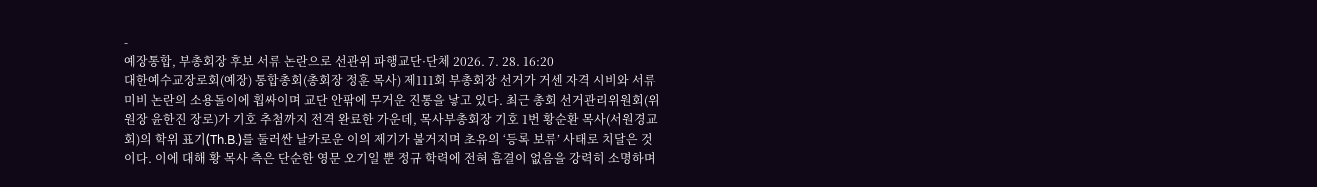-
예장통합, 부총회장 후보 서류 논란으로 선관위 파행교단·단체 2026. 7. 28. 16:20
대한예수교장로회(예장) 통합총회(총회장 정훈 목사) 제111회 부총회장 선거가 거센 자격 시비와 서류 미비 논란의 소용돌이에 휩싸이며 교단 안팎에 무거운 진통을 낳고 있다. 최근 총회 선거관리위원회(위원장 윤한진 장로)가 기호 추첨까지 전격 완료한 가운데, 목사부총회장 기호 1번 황순환 목사(서원경교회)의 학위 표기(Th.B.)를 둘러싼 날카로운 이의 제기가 불거지며 초유의 ‘등록 보류’ 사태로 치달은 것이다. 이에 대해 황 목사 측은 단순한 영문 오기일 뿐 정규 학력에 전혀 흠결이 없음을 강력히 소명하며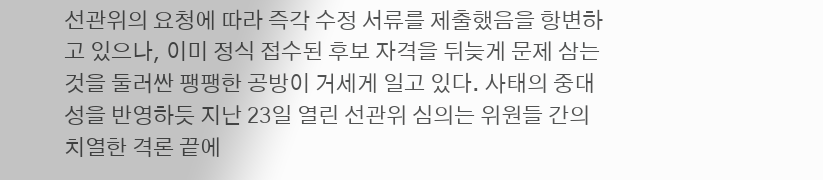선관위의 요청에 따라 즉각 수정 서류를 제출했음을 항변하고 있으나, 이미 정식 접수된 후보 자격을 뒤늦게 문제 삼는 것을 둘러싼 팽팽한 공방이 거세게 일고 있다. 사태의 중대성을 반영하듯 지난 23일 열린 선관위 심의는 위원들 간의 치열한 격론 끝에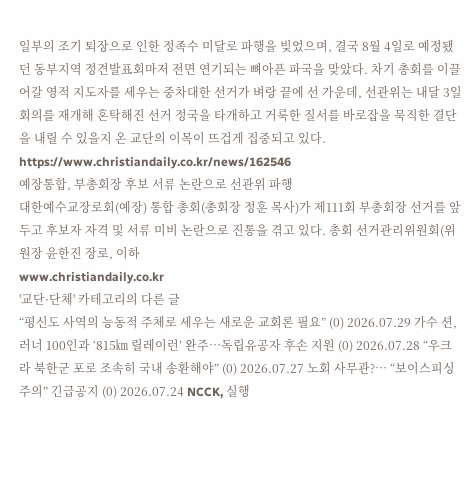일부의 조기 퇴장으로 인한 정족수 미달로 파행을 빚었으며, 결국 8월 4일로 예정됐던 동부지역 정견발표회마저 전면 연기되는 뼈아픈 파국을 맞았다. 차기 총회를 이끌어갈 영적 지도자를 세우는 중차대한 선거가 벼랑 끝에 선 가운데, 선관위는 내달 3일 회의를 재개해 혼탁해진 선거 정국을 타개하고 거룩한 질서를 바로잡을 묵직한 결단을 내릴 수 있을지 온 교단의 이목이 뜨겁게 집중되고 있다.
https://www.christiandaily.co.kr/news/162546
예장통합, 부총회장 후보 서류 논란으로 선관위 파행
대한예수교장로회(예장) 통합 총회(총회장 정훈 목사)가 제111회 부총회장 선거를 앞두고 후보자 자격 및 서류 미비 논란으로 진통을 겪고 있다. 총회 선거관리위원회(위원장 윤한진 장로, 이하
www.christiandaily.co.kr
'교단·단체' 카테고리의 다른 글
“평신도 사역의 능동적 주체로 세우는 새로운 교회론 필요” (0) 2026.07.29 가수 션, 러너 100인과 ‘815㎞ 릴레이런’ 완주…독립유공자 후손 지원 (0) 2026.07.28 “우크라 북한군 포로 조속히 국내 송환해야” (0) 2026.07.27 노회 사무관?… “보이스피싱 주의” 긴급공지 (0) 2026.07.24 NCCK, 실행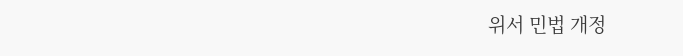위서 민법 개정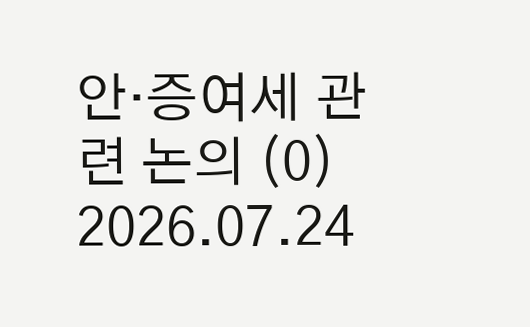안·증여세 관련 논의 (0) 2026.07.24